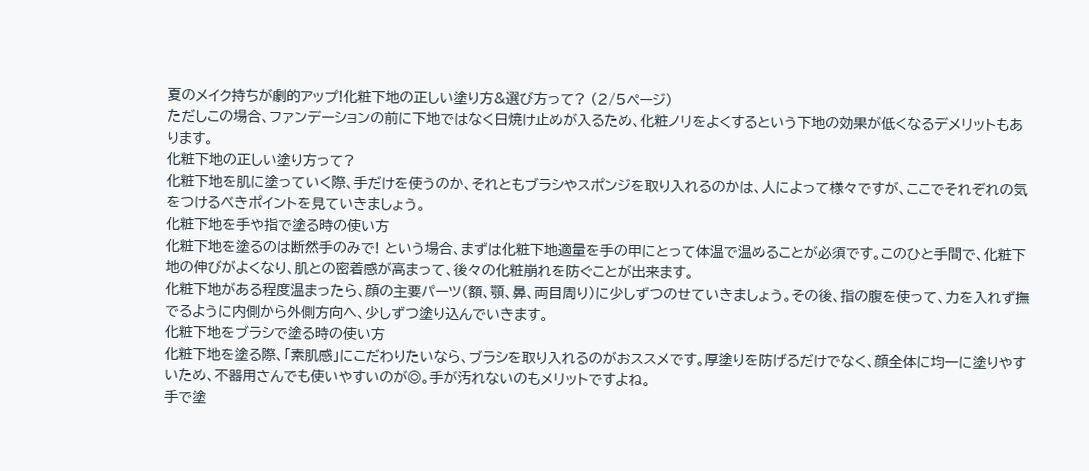夏のメイク持ちが劇的アップ!化粧下地の正しい塗り方&選び方って? (2/5ページ)
ただしこの場合、ファンデーションの前に下地ではなく日焼け止めが入るため、化粧ノリをよくするという下地の効果が低くなるデメリットもあります。
化粧下地の正しい塗り方って?
化粧下地を肌に塗っていく際、手だけを使うのか、それともブラシやスポンジを取り入れるのかは、人によって様々ですが、ここでそれぞれの気をつけるべきポイントを見ていきましょう。
化粧下地を手や指で塗る時の使い方
化粧下地を塗るのは断然手のみで! という場合、まずは化粧下地適量を手の甲にとって体温で温めることが必須です。このひと手間で、化粧下地の伸びがよくなり、肌との密着感が高まって、後々の化粧崩れを防ぐことが出来ます。
化粧下地がある程度温まったら、顔の主要パーツ(額、顎、鼻、両目周り)に少しずつのせていきましょう。その後、指の腹を使って、力を入れず撫でるように内側から外側方向へ、少しずつ塗り込んでいきます。
化粧下地をブラシで塗る時の使い方
化粧下地を塗る際、「素肌感」にこだわりたいなら、ブラシを取り入れるのがおススメです。厚塗りを防げるだけでなく、顔全体に均一に塗りやすいため、不器用さんでも使いやすいのが◎。手が汚れないのもメリットですよね。
手で塗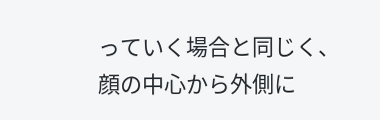っていく場合と同じく、顔の中心から外側に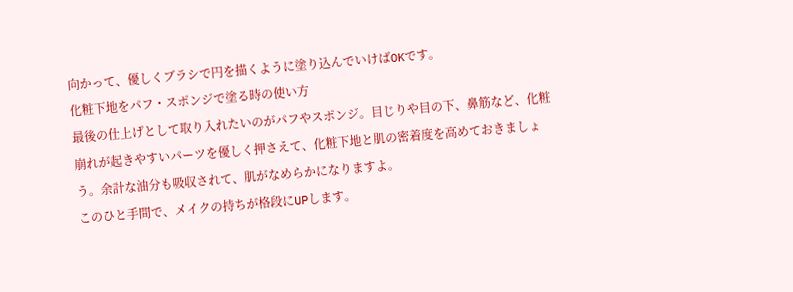向かって、優しくブラシで円を描くように塗り込んでいけばOKです。
化粧下地をパフ・スポンジで塗る時の使い方
最後の仕上げとして取り入れたいのがパフやスポンジ。目じりや目の下、鼻筋など、化粧崩れが起きやすいパーツを優しく押さえて、化粧下地と肌の密着度を高めておきましょう。余計な油分も吸収されて、肌がなめらかになりますよ。
このひと手間で、メイクの持ちが格段にUPします。